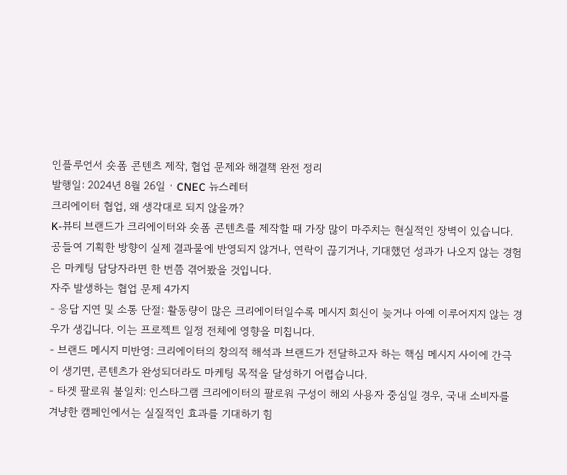인플루언서 숏폼 콘텐츠 제작, 협업 문제와 해결책 완전 정리
발행일: 2024년 8월 26일 · CNEC 뉴스레터
크리에이터 협업, 왜 생각대로 되지 않을까?
K-뷰티 브랜드가 크리에이터와 숏폼 콘텐츠를 제작할 때 가장 많이 마주치는 현실적인 장벽이 있습니다. 공들여 기획한 방향이 실제 결과물에 반영되지 않거나, 연락이 끊기거나, 기대했던 성과가 나오지 않는 경험은 마케팅 담당자라면 한 번쯤 겪어봤을 것입니다.
자주 발생하는 협업 문제 4가지
- 응답 지연 및 소통 단절: 활동량이 많은 크리에이터일수록 메시지 회신이 늦거나 아예 이루어지지 않는 경우가 생깁니다. 이는 프로젝트 일정 전체에 영향을 미칩니다.
- 브랜드 메시지 미반영: 크리에이터의 창의적 해석과 브랜드가 전달하고자 하는 핵심 메시지 사이에 간극이 생기면, 콘텐츠가 완성되더라도 마케팅 목적을 달성하기 어렵습니다.
- 타겟 팔로워 불일치: 인스타그램 크리에이터의 팔로워 구성이 해외 사용자 중심일 경우, 국내 소비자를 겨냥한 캠페인에서는 실질적인 효과를 기대하기 힘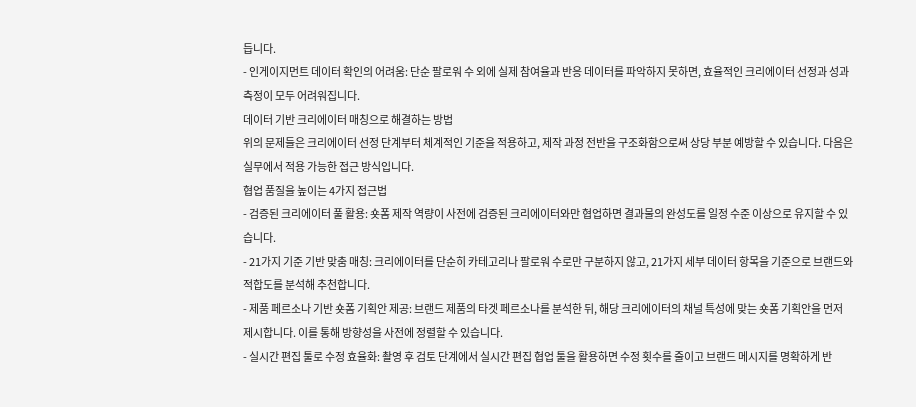듭니다.
- 인게이지먼트 데이터 확인의 어려움: 단순 팔로워 수 외에 실제 참여율과 반응 데이터를 파악하지 못하면, 효율적인 크리에이터 선정과 성과 측정이 모두 어려워집니다.
데이터 기반 크리에이터 매칭으로 해결하는 방법
위의 문제들은 크리에이터 선정 단계부터 체계적인 기준을 적용하고, 제작 과정 전반을 구조화함으로써 상당 부분 예방할 수 있습니다. 다음은 실무에서 적용 가능한 접근 방식입니다.
협업 품질을 높이는 4가지 접근법
- 검증된 크리에이터 풀 활용: 숏폼 제작 역량이 사전에 검증된 크리에이터와만 협업하면 결과물의 완성도를 일정 수준 이상으로 유지할 수 있습니다.
- 21가지 기준 기반 맞춤 매칭: 크리에이터를 단순히 카테고리나 팔로워 수로만 구분하지 않고, 21가지 세부 데이터 항목을 기준으로 브랜드와 적합도를 분석해 추천합니다.
- 제품 페르소나 기반 숏폼 기획안 제공: 브랜드 제품의 타겟 페르소나를 분석한 뒤, 해당 크리에이터의 채널 특성에 맞는 숏폼 기획안을 먼저 제시합니다. 이를 통해 방향성을 사전에 정렬할 수 있습니다.
- 실시간 편집 툴로 수정 효율화: 촬영 후 검토 단계에서 실시간 편집 협업 툴을 활용하면 수정 횟수를 줄이고 브랜드 메시지를 명확하게 반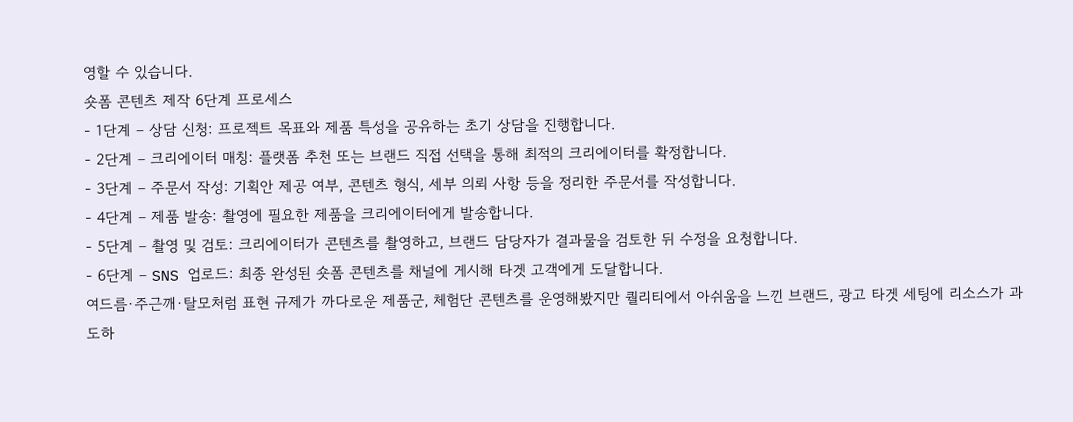영할 수 있습니다.
숏폼 콘텐츠 제작 6단계 프로세스
- 1단계 – 상담 신청: 프로젝트 목표와 제품 특성을 공유하는 초기 상담을 진행합니다.
- 2단계 – 크리에이터 매칭: 플랫폼 추천 또는 브랜드 직접 선택을 통해 최적의 크리에이터를 확정합니다.
- 3단계 – 주문서 작성: 기획안 제공 여부, 콘텐츠 형식, 세부 의뢰 사항 등을 정리한 주문서를 작성합니다.
- 4단계 – 제품 발송: 촬영에 필요한 제품을 크리에이터에게 발송합니다.
- 5단계 – 촬영 및 검토: 크리에이터가 콘텐츠를 촬영하고, 브랜드 담당자가 결과물을 검토한 뒤 수정을 요청합니다.
- 6단계 – SNS 업로드: 최종 완성된 숏폼 콘텐츠를 채널에 게시해 타겟 고객에게 도달합니다.
여드름·주근깨·탈모처럼 표현 규제가 까다로운 제품군, 체험단 콘텐츠를 운영해봤지만 퀄리티에서 아쉬움을 느낀 브랜드, 광고 타겟 세팅에 리소스가 과도하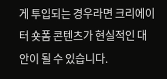게 투입되는 경우라면 크리에이터 숏폼 콘텐츠가 현실적인 대안이 될 수 있습니다.